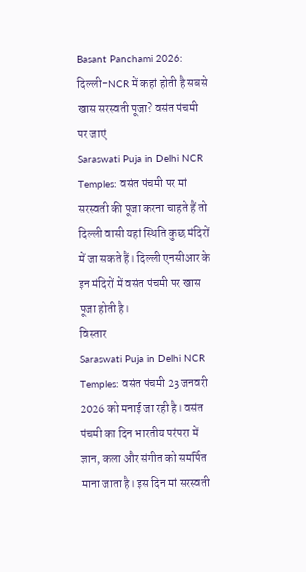Basant Panchami 2026: दिल्ली-NCR में कहां होती है सबसे खास सरस्वती पूजा? वसंत पंचमी पर जाएं
Saraswati Puja in Delhi NCR Temples: वसंत पंचमी पर मां सरस्वती की पूजा करना चाहते हैं तो दिल्ली वासी यहां स्थिति कुछ मंदिरों में जा सकते हैं। दिल्ली एनसीआर के इन मंदिरों में वसंत पंचमी पर खास पूजा होती है।
विस्तार
Saraswati Puja in Delhi NCR Temples: वसंत पंचमी 23 जनवरी 2026 को मनाई जा रही है। वसंत पंचमी का दिन भारतीय परंपरा में ज्ञान, कला और संगीत को समर्पित माना जाता है। इस दिन मां सरस्वती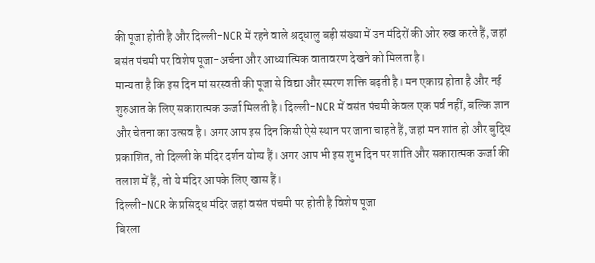की पूजा होती है और दिल्ली-NCR में रहने वाले श्रद्धालु बड़ी संख्या में उन मंदिरों की ओर रुख करते हैं, जहां बसंत पंचमी पर विशेष पूजा-अर्चना और आध्यात्मिक वातावरण देखने को मिलता है।
मान्यता है कि इस दिन मां सरस्वती की पूजा से विद्या और स्मरण शक्ति बढ़ती है। मन एकाग्र होता है और नई शुरुआत के लिए सकारात्मक ऊर्जा मिलती है। दिल्ली-NCR में वसंत पंचमी केवल एक पर्व नहीं, बल्कि ज्ञान और चेतना का उत्सव है। अगर आप इस दिन किसी ऐसे स्थान पर जाना चाहते हैं, जहां मन शांत हो और बुद्धि प्रकाशित, तो दिल्ली के मंदिर दर्शन योग्य हैं। अगर आप भी इस शुभ दिन पर शांति और सकारात्मक ऊर्जा की तलाश में हैं, तो ये मंदिर आपके लिए खास हैं।
दिल्ली-NCR के प्रसिद्ध मंदिर जहां वसंत पंचमी पर होती है विशेष पूजा
बिरला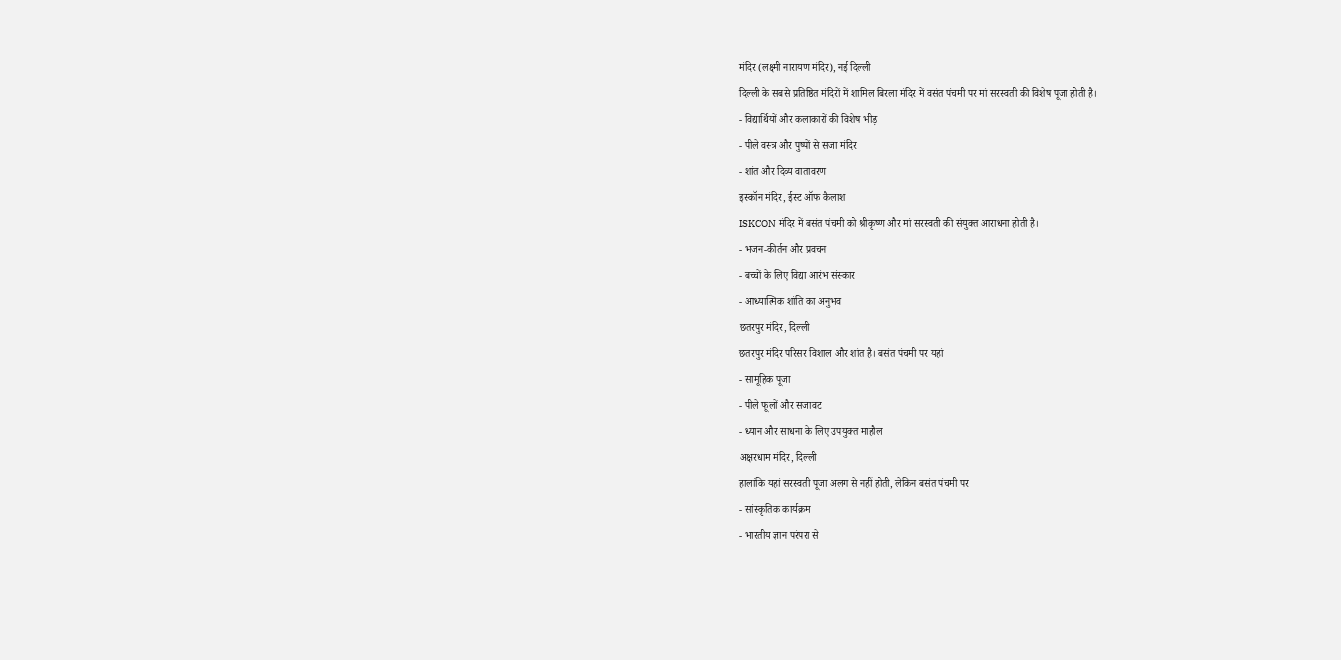मंदिर (लक्ष्मी नारायण मंदिर), नई दिल्ली
दिल्ली के सबसे प्रतिष्ठित मंदिरों में शामिल बिरला मंदिर में वसंत पंचमी पर मां सरस्वती की विशेष पूजा होती है।
- विद्यार्थियों और कलाकारों की विशेष भीड़
- पीले वस्त्र और पुष्पों से सजा मंदिर
- शांत और दिव्य वातावरण
इस्कॉन मंदिर, ईस्ट ऑफ कैलाश
ISKCON मंदिर में बसंत पंचमी को श्रीकृष्ण और मां सरस्वती की संयुक्त आराधना होती है।
- भजन-कीर्तन और प्रवचन
- बच्चों के लिए विद्या आरंभ संस्कार
- आध्यात्मिक शांति का अनुभव
छतरपुर मंदिर, दिल्ली
छतरपुर मंदिर परिसर विशाल और शांत है। बसंत पंचमी पर यहां
- सामूहिक पूजा
- पीले फूलों और सजावट
- ध्यान और साधना के लिए उपयुक्त माहौल
अक्षरधाम मंदिर, दिल्ली
हालांकि यहां सरस्वती पूजा अलग से नहीं होती, लेकिन बसंत पंचमी पर
- सांस्कृतिक कार्यक्रम
- भारतीय ज्ञान परंपरा से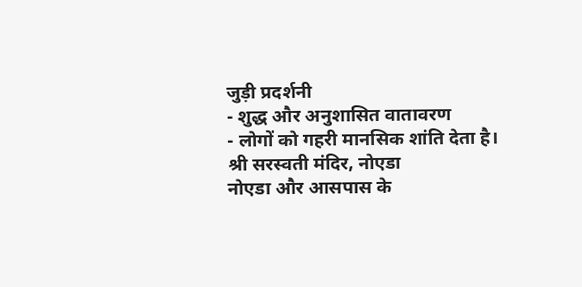जुड़ी प्रदर्शनी
- शुद्ध और अनुशासित वातावरण
- लोगों को गहरी मानसिक शांति देता है।
श्री सरस्वती मंदिर, नोएडा
नोएडा और आसपास के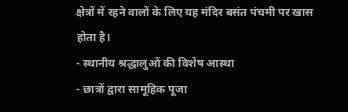क्षेत्रों में रहने वालों के लिए यह मंदिर बसंत पंचमी पर खास होता है।
- स्थानीय श्रद्धालुओं की विशेष आस्था
- छात्रों द्वारा सामूहिक पूजा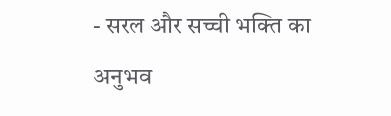- सरल और सच्ची भक्ति का अनुभव